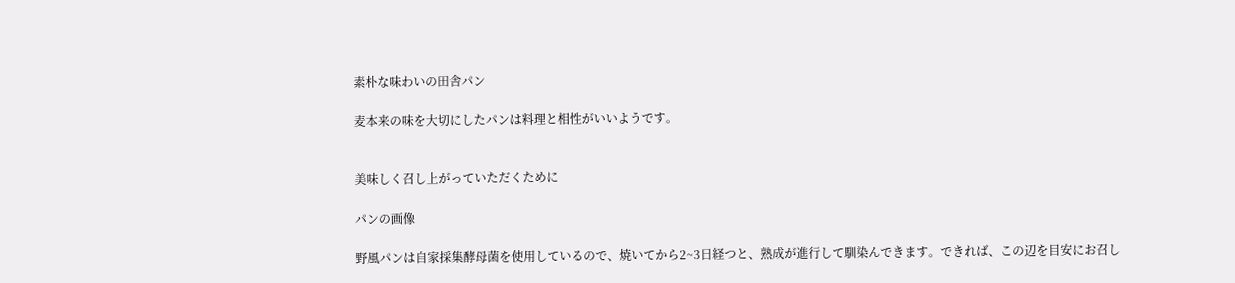素朴な味わいの田舎パン

麦本来の味を大切にしたパンは料理と相性がいいようです。


美味しく召し上がっていただくために

パンの画像

野風パンは自家採集酵母菌を使用しているので、焼いてから2~3日経つと、熟成が進行して馴染んできます。できれば、この辺を目安にお召し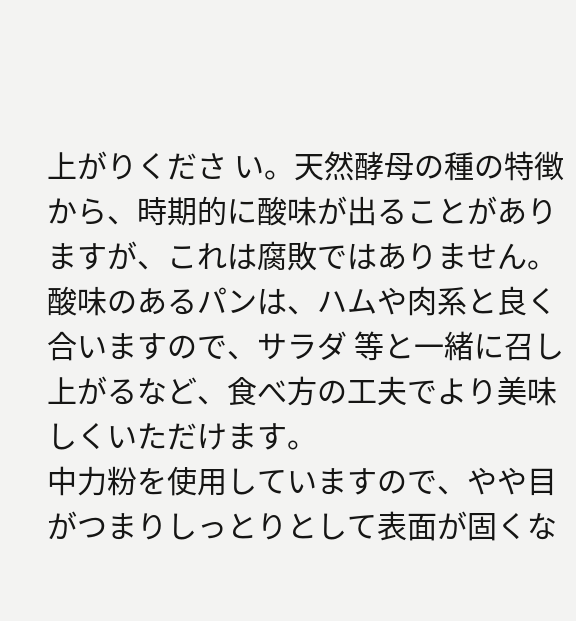上がりくださ い。天然酵母の種の特徴から、時期的に酸味が出ることがありますが、これは腐敗ではありません。酸味のあるパンは、ハムや肉系と良く合いますので、サラダ 等と一緒に召し上がるなど、食べ方の工夫でより美味しくいただけます。
中力粉を使用していますので、やや目がつまりしっとりとして表面が固くな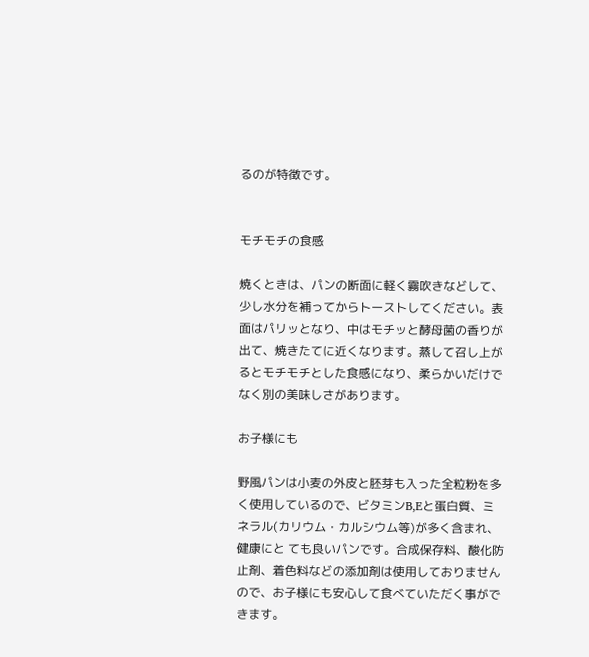るのが特徴です。


モチモチの食感

焼くときは、パンの断面に軽く霧吹きなどして、少し水分を補ってからトーストしてください。表面はパリッとなり、中はモチッと酵母菌の香りが出て、焼きたてに近くなります。蒸して召し上がるとモチモチとした食感になり、柔らかいだけでなく別の美味しさがあります。

お子様にも

野風パンは小麦の外皮と胚芽も入った全粒粉を多く使用しているので、ビタミンB,Eと蛋白質、ミネラル(カリウム・カルシウム等)が多く含まれ、健康にと ても良いパンです。合成保存料、酸化防止剤、着色料などの添加剤は使用しておりませんので、お子様にも安心して食べていただく事ができます。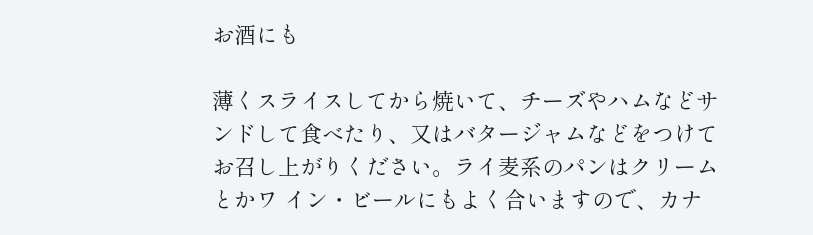お酒にも

薄くスライスしてから焼いて、チーズやハムなどサンドして食べたり、又はバタージャムなどをつけてお召し上がりください。ライ麦系のパンはクリームとかワ イン・ビールにもよく合いますので、カナ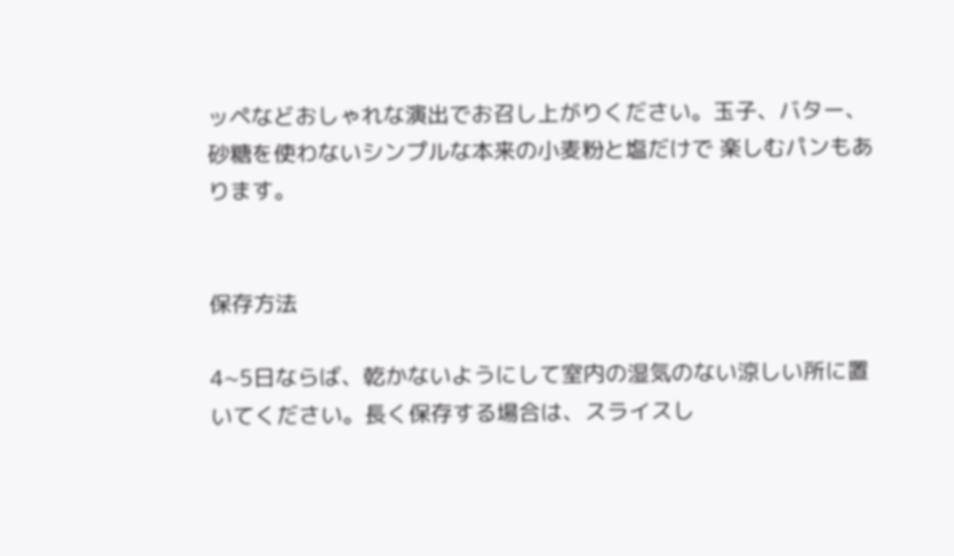ッペなどおしゃれな演出でお召し上がりください。玉子、バター、砂糖を使わないシンプルな本来の小麦粉と塩だけで 楽しむパンもあります。


保存方法

4~5日ならば、乾かないようにして室内の湿気のない涼しい所に置いてください。長く保存する場合は、スライスし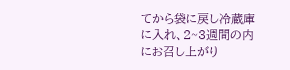てから袋に戻し冷蔵庫に入れ、2~3週間の内にお召し上がり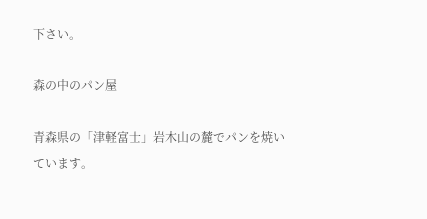下さい。

森の中のパン屋

青森県の「津軽富士」岩木山の麓でパンを焼いています。